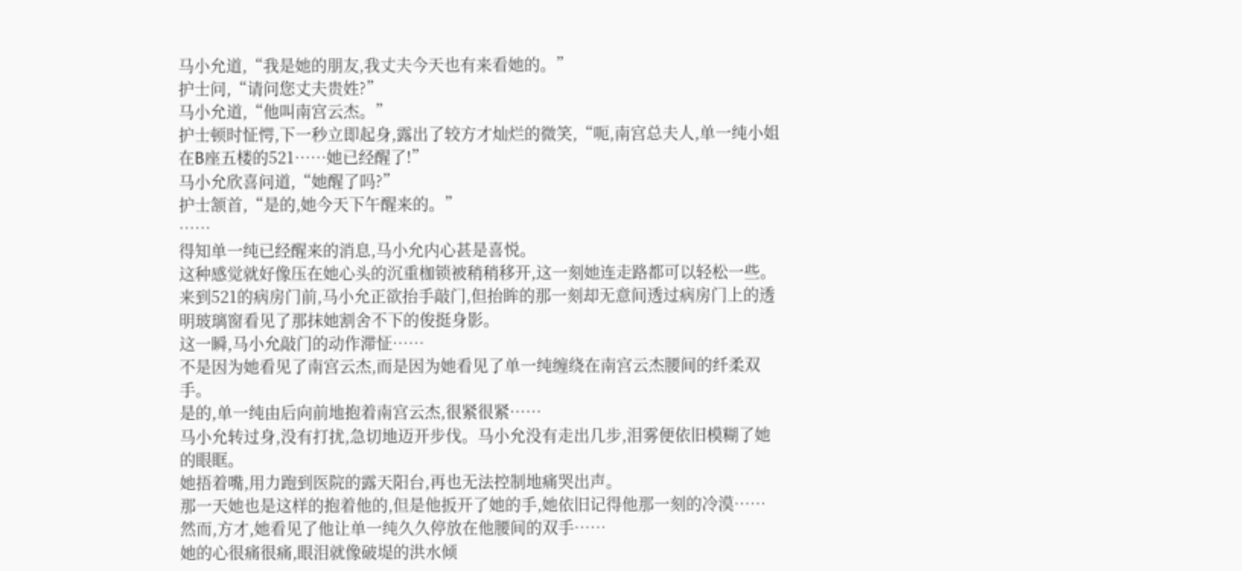马小允道,“我是她的朋友,我丈夫今天也有来看她的。”
护士问,“请问您丈夫贵姓?”
马小允道,“他叫南宫云杰。”
护士顿时怔愕,下一秒立即起身,露出了较方才灿烂的微笑,“呃,南宫总夫人,单一纯小姐在B座五楼的521……她已经醒了!”
马小允欣喜问道,“她醒了吗?”
护士颔首,“是的,她今天下午醒来的。”
……
得知单一纯已经醒来的消息,马小允内心甚是喜悦。
这种感觉就好像压在她心头的沉重枷锁被稍稍移开,这一刻她连走路都可以轻松一些。
来到521的病房门前,马小允正欲抬手敲门,但抬眸的那一刻却无意间透过病房门上的透明玻璃窗看见了那抹她割舍不下的俊挺身影。
这一瞬,马小允敲门的动作滞怔……
不是因为她看见了南宫云杰,而是因为她看见了单一纯缠绕在南宫云杰腰间的纤柔双手。
是的,单一纯由后向前地抱着南宫云杰,很紧很紧……
马小允转过身,没有打扰,急切地迈开步伐。马小允没有走出几步,泪雾便依旧模糊了她的眼眶。
她捂着嘴,用力跑到医院的露天阳台,再也无法控制地痛哭出声。
那一天她也是这样的抱着他的,但是他扳开了她的手,她依旧记得他那一刻的冷漠……
然而,方才,她看见了他让单一纯久久停放在他腰间的双手……
她的心很痛很痛,眼泪就像破堤的洪水倾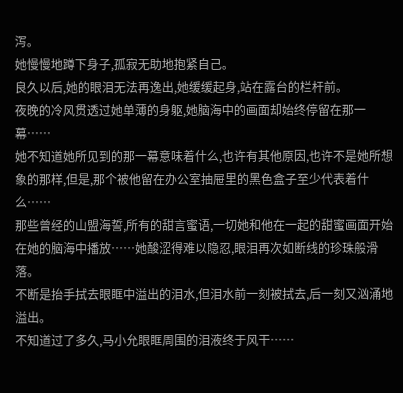泻。
她慢慢地蹲下身子,孤寂无助地抱紧自己。
良久以后,她的眼泪无法再逸出,她缓缓起身,站在露台的栏杆前。
夜晚的冷风贯透过她单薄的身躯,她脑海中的画面却始终停留在那一幕……
她不知道她所见到的那一幕意味着什么,也许有其他原因,也许不是她所想象的那样,但是,那个被他留在办公室抽屉里的黑色盒子至少代表着什么……
那些曾经的山盟海誓,所有的甜言蜜语,一切她和他在一起的甜蜜画面开始在她的脑海中播放……她酸涩得难以隐忍,眼泪再次如断线的珍珠般滑落。
不断是抬手拭去眼眶中溢出的泪水,但泪水前一刻被拭去,后一刻又汹涌地溢出。
不知道过了多久,马小允眼眶周围的泪液终于风干……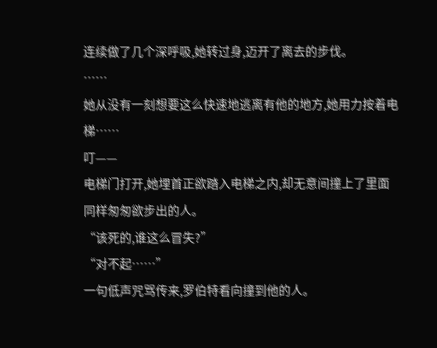连续做了几个深呼吸,她转过身,迈开了离去的步伐。
……
她从没有一刻想要这么快速地逃离有他的地方,她用力按着电梯……
叮——
电梯门打开,她埋首正欲踏入电梯之内,却无意间撞上了里面同样匆匆欲步出的人。
“该死的,谁这么冒失?”
“对不起……”
一句低声咒骂传来,罗伯特看向撞到他的人。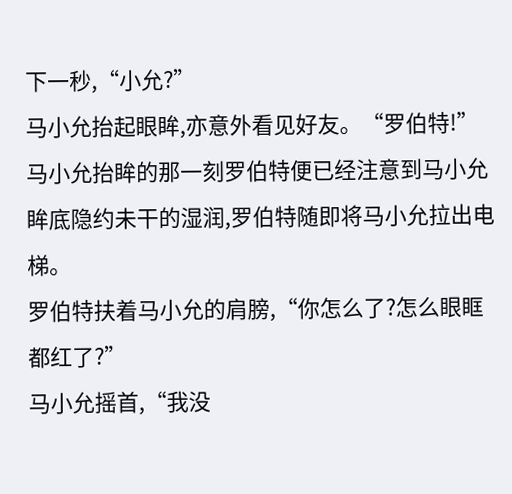下一秒,“小允?”
马小允抬起眼眸,亦意外看见好友。“罗伯特!”
马小允抬眸的那一刻罗伯特便已经注意到马小允眸底隐约未干的湿润,罗伯特随即将马小允拉出电梯。
罗伯特扶着马小允的肩膀,“你怎么了?怎么眼眶都红了?”
马小允摇首,“我没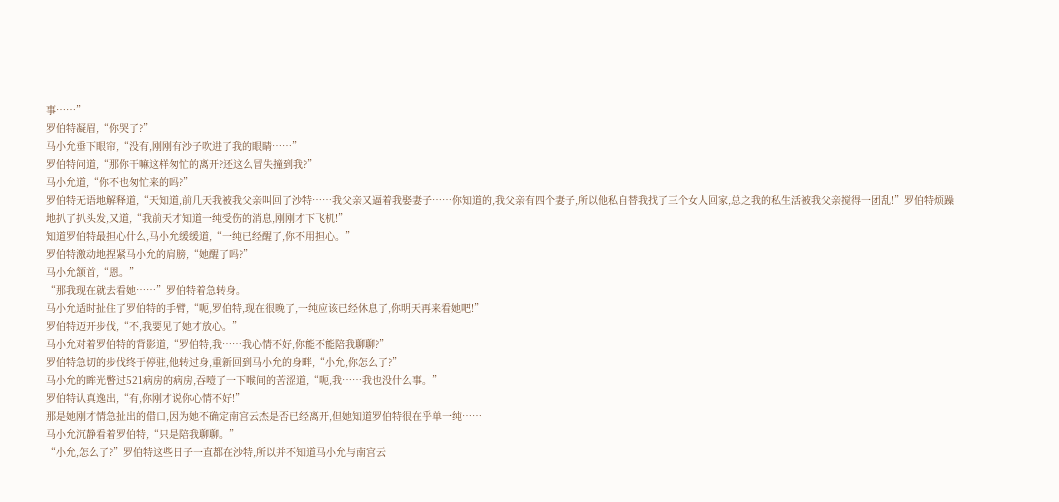事……”
罗伯特凝眉,“你哭了?”
马小允垂下眼帘,“没有,刚刚有沙子吹进了我的眼睛……”
罗伯特问道,“那你干嘛这样匆忙的离开?还这么冒失撞到我?”
马小允道,“你不也匆忙来的吗?”
罗伯特无语地解释道,“天知道,前几天我被我父亲叫回了沙特……我父亲又逼着我娶妻子……你知道的,我父亲有四个妻子,所以他私自替我找了三个女人回家,总之我的私生活被我父亲搅得一团乱!”罗伯特烦躁地扒了扒头发,又道,“我前天才知道一纯受伤的消息,刚刚才下飞机!”
知道罗伯特最担心什么,马小允缓缓道,“一纯已经醒了,你不用担心。”
罗伯特激动地捏紧马小允的肩膀,“她醒了吗?”
马小允颔首,“恩。”
“那我现在就去看她……”罗伯特着急转身。
马小允适时扯住了罗伯特的手臂,“呃,罗伯特,现在很晚了,一纯应该已经休息了,你明天再来看她吧!”
罗伯特迈开步伐,“不,我要见了她才放心。”
马小允对着罗伯特的背影道,“罗伯特,我……我心情不好,你能不能陪我聊聊?”
罗伯特急切的步伐终于停驻,他转过身,重新回到马小允的身畔,“小允,你怎么了?”
马小允的眸光瞥过521病房的病房,吞噎了一下喉间的苦涩道,“呃,我……我也没什么事。”
罗伯特认真逸出,“有,你刚才说你心情不好!”
那是她刚才情急扯出的借口,因为她不确定南宫云杰是否已经离开,但她知道罗伯特很在乎单一纯……
马小允沉静看着罗伯特,“只是陪我聊聊。”
“小允,怎么了?”罗伯特这些日子一直都在沙特,所以并不知道马小允与南宫云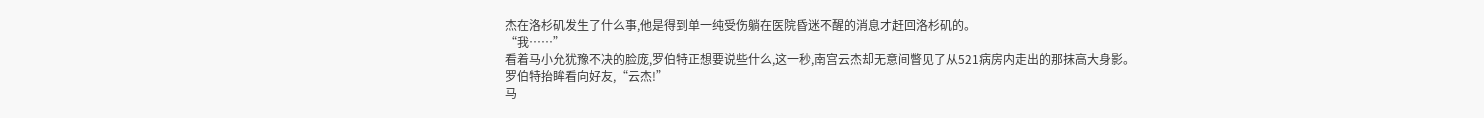杰在洛杉矶发生了什么事,他是得到单一纯受伤躺在医院昏迷不醒的消息才赶回洛杉矶的。
“我……”
看着马小允犹豫不决的脸庞,罗伯特正想要说些什么,这一秒,南宫云杰却无意间瞥见了从521病房内走出的那抹高大身影。
罗伯特抬眸看向好友,“云杰!”
马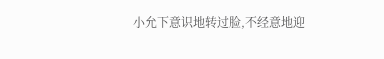小允下意识地转过脸,不经意地迎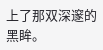上了那双深邃的黑眸。